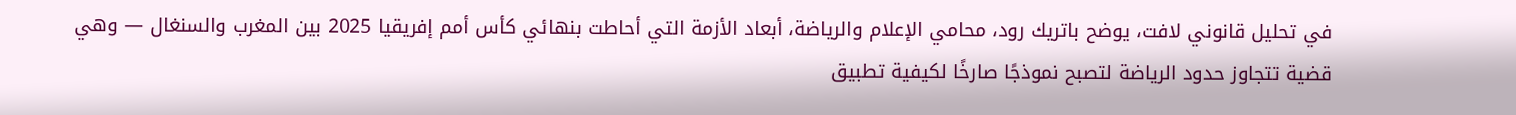في تحليل قانوني لافت، يوضح باتريك رود، محامي الإعلام والرياضة، أبعاد الأزمة التي أحاطت بنهائي كأس أمم إفريقيا 2025 بين المغرب والسنغال — وهي قضية تتجاوز حدود الرياضة لتصبح نموذجًا صارخًا لكيفية تطبيق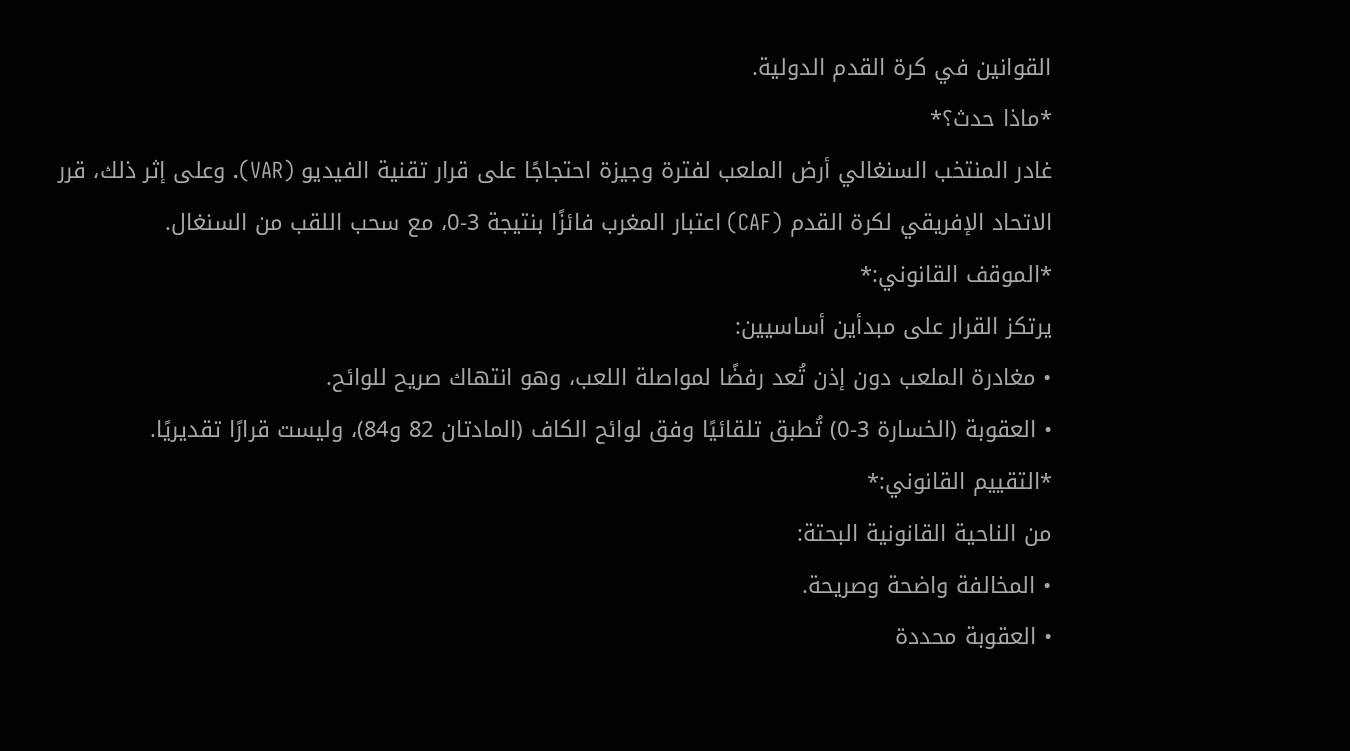القوانين في كرة القدم الدولية.
*ماذا حدث؟*
غادر المنتخب السنغالي أرض الملعب لفترة وجيزة احتجاجًا على قرار تقنية الفيديو (VAR). وعلى إثر ذلك، قرر الاتحاد الإفريقي لكرة القدم (CAF) اعتبار المغرب فائزًا بنتيجة 3-0، مع سحب اللقب من السنغال.
*الموقف القانوني:*
يرتكز القرار على مبدأين أساسيين:
• مغادرة الملعب دون إذن تُعد رفضًا لمواصلة اللعب، وهو انتهاك صريح للوائح.
• العقوبة (الخسارة 3-0) تُطبق تلقائيًا وفق لوائح الكاف (المادتان 82 و84)، وليست قرارًا تقديريًا.
*التقييم القانوني:*
من الناحية القانونية البحتة:
• المخالفة واضحة وصريحة.
• العقوبة محددة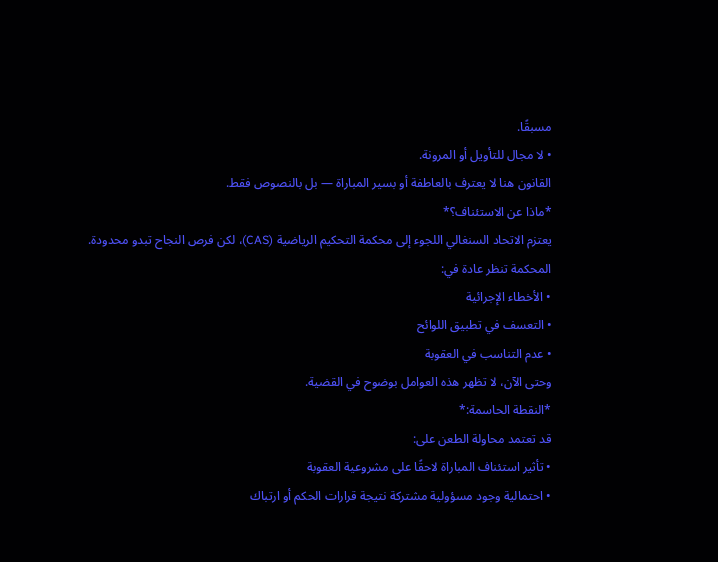مسبقًا.
• لا مجال للتأويل أو المرونة.
القانون هنا لا يعترف بالعاطفة أو بسير المباراة — بل بالنصوص فقط.
*ماذا عن الاستئناف؟*
يعتزم الاتحاد السنغالي اللجوء إلى محكمة التحكيم الرياضية (CAS)، لكن فرص النجاح تبدو محدودة.
المحكمة تنظر عادة في:
• الأخطاء الإجرائية
• التعسف في تطبيق اللوائح
• عدم التناسب في العقوبة
وحتى الآن، لا تظهر هذه العوامل بوضوح في القضية.
*النقطة الحاسمة:*
قد تعتمد محاولة الطعن على:
• تأثير استئناف المباراة لاحقًا على مشروعية العقوبة
• احتمالية وجود مسؤولية مشتركة نتيجة قرارات الحكم أو ارتباك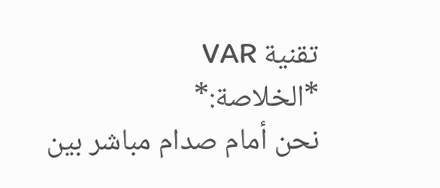تقنية VAR
*الخلاصة:*
نحن أمام صدام مباشر بين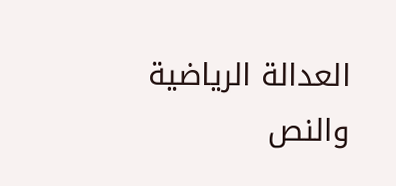العدالة الرياضية والنص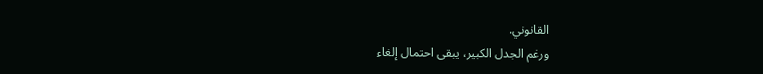القانوني.
ورغم الجدل الكبير، يبقى احتمال إلغاء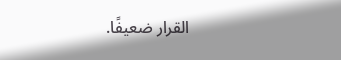القرار ضعيفًا.